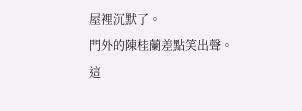屋裡沉默了。
門外的陳桂蘭差點笑出聲。
這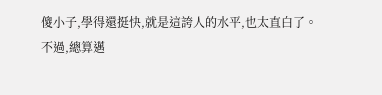傻小子,學得還挺快,就是這誇人的水平,也太直白了。
不過,總算邁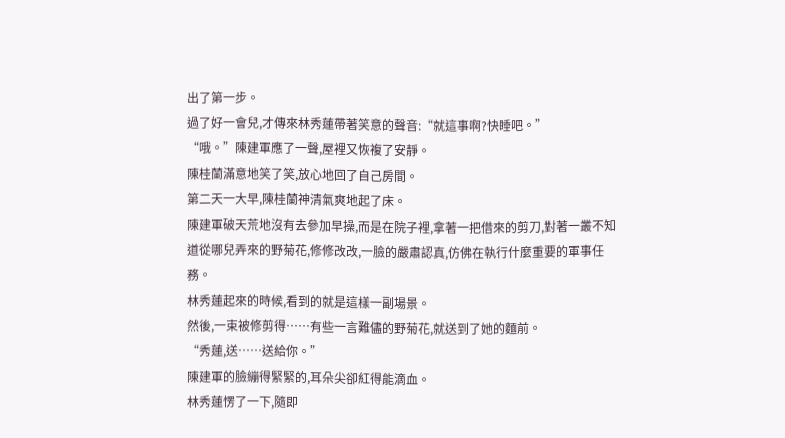出了第一步。
過了好一會兒,才傳來林秀蓮帶著笑意的聲音:“就這事啊?快睡吧。”
“哦。”陳建軍應了一聲,屋裡又恢複了安靜。
陳桂蘭滿意地笑了笑,放心地回了自己房間。
第二天一大早,陳桂蘭神清氣爽地起了床。
陳建軍破天荒地沒有去參加早操,而是在院子裡,拿著一把借來的剪刀,對著一叢不知道從哪兒弄來的野菊花,修修改改,一臉的嚴肅認真,仿佛在執行什麼重要的軍事任務。
林秀蓮起來的時候,看到的就是這樣一副場景。
然後,一束被修剪得……有些一言難儘的野菊花,就送到了她的麵前。
“秀蓮,送……送給你。”
陳建軍的臉繃得緊緊的,耳朵尖卻紅得能滴血。
林秀蓮愣了一下,隨即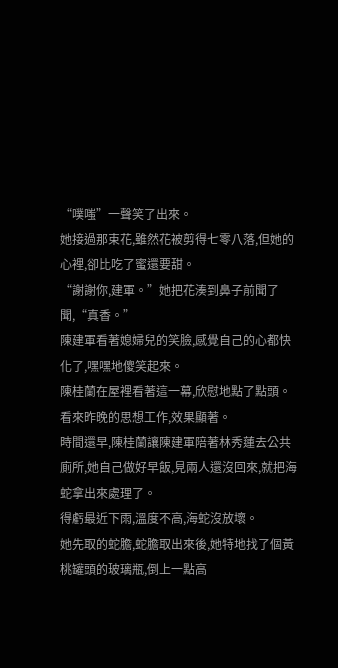“噗嗤”一聲笑了出來。
她接過那束花,雖然花被剪得七零八落,但她的心裡,卻比吃了蜜還要甜。
“謝謝你,建軍。”她把花湊到鼻子前聞了聞,“真香。”
陳建軍看著媳婦兒的笑臉,感覺自己的心都快化了,嘿嘿地傻笑起來。
陳桂蘭在屋裡看著這一幕,欣慰地點了點頭。
看來昨晚的思想工作,效果顯著。
時間還早,陳桂蘭讓陳建軍陪著林秀蓮去公共廁所,她自己做好早飯,見兩人還沒回來,就把海蛇拿出來處理了。
得虧最近下雨,溫度不高,海蛇沒放壞。
她先取的蛇膽,蛇膽取出來後,她特地找了個黃桃罐頭的玻璃瓶,倒上一點高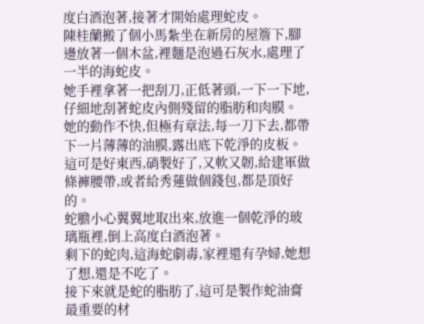度白酒泡著,接著才開始處理蛇皮。
陳桂蘭搬了個小馬紮坐在新房的屋簷下,腳邊放著一個木盆,裡麵是泡過石灰水,處理了一半的海蛇皮。
她手裡拿著一把刮刀,正低著頭,一下一下地,仔細地刮著蛇皮內側殘留的脂肪和肉膜。
她的動作不快,但極有章法,每一刀下去,都帶下一片薄薄的油膜,露出底下乾淨的皮板。
這可是好東西,硝製好了,又軟又韌,給建軍做條褲腰帶,或者給秀蓮做個錢包,都是頂好的。
蛇膽小心翼翼地取出來,放進一個乾淨的玻璃瓶裡,倒上高度白酒泡著。
剩下的蛇肉,這海蛇劇毒,家裡還有孕婦,她想了想,還是不吃了。
接下來就是蛇的脂肪了,這可是製作蛇油膏最重要的材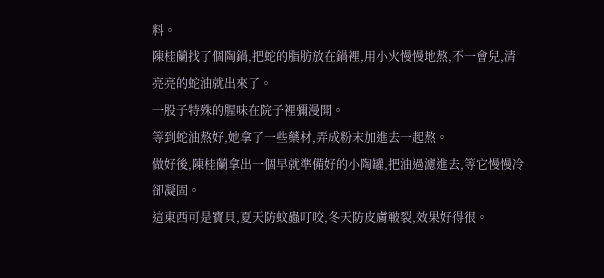料。
陳桂蘭找了個陶鍋,把蛇的脂肪放在鍋裡,用小火慢慢地熬,不一會兒,清亮亮的蛇油就出來了。
一股子特殊的腥味在院子裡彌漫開。
等到蛇油熬好,她拿了一些藥材,弄成粉末加進去一起熬。
做好後,陳桂蘭拿出一個早就準備好的小陶罐,把油過濾進去,等它慢慢冷卻凝固。
這東西可是寶貝,夏天防蚊蟲叮咬,冬天防皮膚皸裂,效果好得很。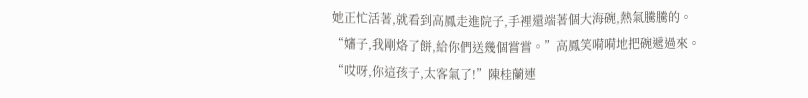她正忙活著,就看到高鳳走進院子,手裡還端著個大海碗,熱氣騰騰的。
“嬸子,我剛烙了餅,給你們送幾個嘗嘗。”高鳳笑嗬嗬地把碗遞過來。
“哎呀,你這孩子,太客氣了!”陳桂蘭連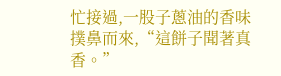忙接過,一股子蔥油的香味撲鼻而來,“這餅子聞著真香。”